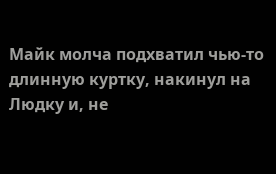Майк молча подхватил чью-то длинную куртку, накинул на Людку и, не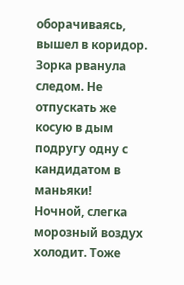оборачиваясь, вышел в коридор. Зорка рванула следом. Не отпускать же косую в дым подругу одну с кандидатом в маньяки!
Ночной, слегка морозный воздух холодит. Тоже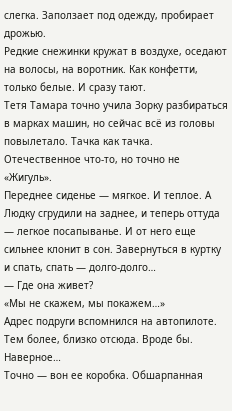слегка. Заползает под одежду, пробирает дрожью.
Редкие снежинки кружат в воздухе, оседают на волосы, на воротник. Как конфетти, только белые. И сразу тают.
Тетя Тамара точно учила Зорку разбираться в марках машин, но сейчас всё из головы повылетало. Тачка как тачка. Отечественное что-то, но точно не «Жигуль».
Переднее сиденье — мягкое. И теплое. А Людку сгрудили на заднее, и теперь оттуда — легкое посапыванье. И от него еще сильнее клонит в сон. Завернуться в куртку и спать, спать — долго-долго…
— Где она живет?
«Мы не скажем, мы покажем…»
Адрес подруги вспомнился на автопилоте. Тем более, близко отсюда. Вроде бы. Наверное…
Точно — вон ее коробка. Обшарпанная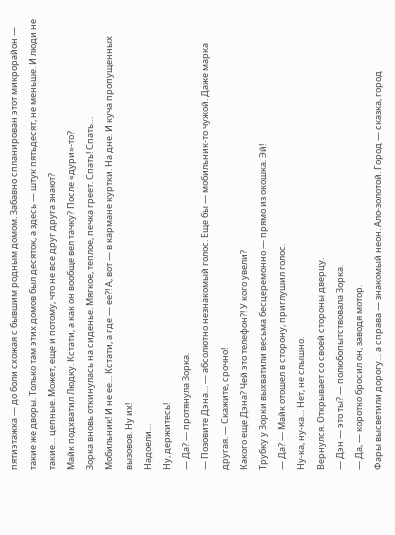пятиэтажка — до боли схожая с бывшим родным домом. Забавно спланирован этот микрорайон — такие же дворы. Только там этих домов был десяток, а здесь — штук пятьдесят, не меньше. И люди не такие… цепные. Может, еще и потому, что не все друг друга знают?
Майк подхватил Людку. Кстати, а как он вообще вел тачку? После «дури»-то?
Зорка вновь откинулась на сиденье. Мягкое, теплое, печка греет. Спать! Спать…
Мобильник! И не ее… Кстати, а где — ее?! А, вот — в кармане куртки. На дне. И куча пропущенных вызовов. Ну их!
Надоели…
Ну, держитесь!
— Да? — протянула Зорка.
— Позовите Дэна… — абсолютно незнакомый голос. Еще бы — мобильник-то чужой. Даже марка другая. — Скажите, срочно!
Какого еще Дэна? Чей это телефон?! У кого увели?
Трубку у Зорки выхватили весьма бесцеремонно — прямо из окошка. Эй!
— Да? — Майк отошел в сторону, приглушил голос.
Ну-ка, ну-ка… Нет, не слышно.
Вернулся. Открывает со своей стороны дверцу.
— Дэн — это ты? — полюбопытствовала Зорка.
— Да, — коротко бросил он, заводя мотор.
Фары высветили дорогу… а справа — знакомый неон. Ало-золотой. Город — сказка, город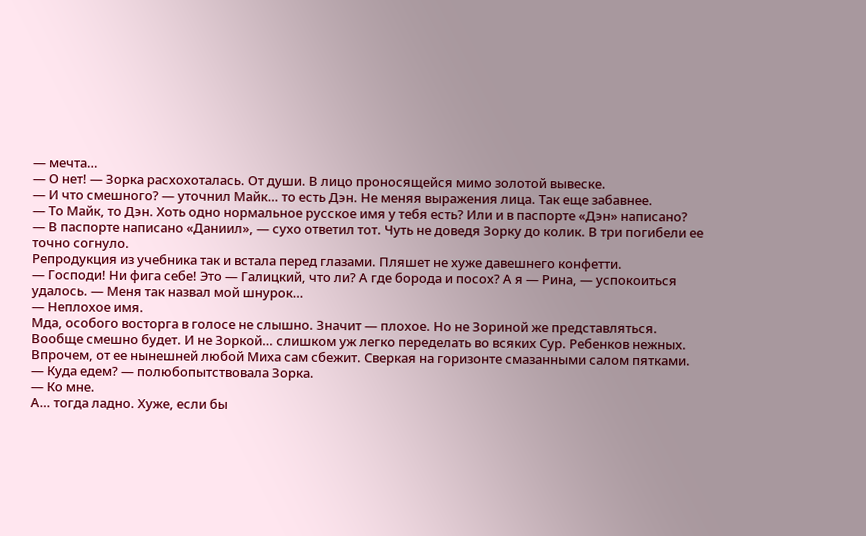— мечта…
— О нет! — Зорка расхохоталась. От души. В лицо проносящейся мимо золотой вывеске.
— И что смешного? — уточнил Майк… то есть Дэн. Не меняя выражения лица. Так еще забавнее.
— То Майк, то Дэн. Хоть одно нормальное русское имя у тебя есть? Или и в паспорте «Дэн» написано?
— В паспорте написано «Даниил», — сухо ответил тот. Чуть не доведя Зорку до колик. В три погибели ее точно согнуло.
Репродукция из учебника так и встала перед глазами. Пляшет не хуже давешнего конфетти.
— Господи! Ни фига себе! Это — Галицкий, что ли? А где борода и посох? А я — Рина, — успокоиться удалось. — Меня так назвал мой шнурок…
— Неплохое имя.
Мда, особого восторга в голосе не слышно. Значит — плохое. Но не Зориной же представляться. Вообще смешно будет. И не Зоркой… слишком уж легко переделать во всяких Сур. Ребенков нежных.
Впрочем, от ее нынешней любой Миха сам сбежит. Сверкая на горизонте смазанными салом пятками.
— Куда едем? — полюбопытствовала Зорка.
— Ко мне.
А… тогда ладно. Хуже, если бы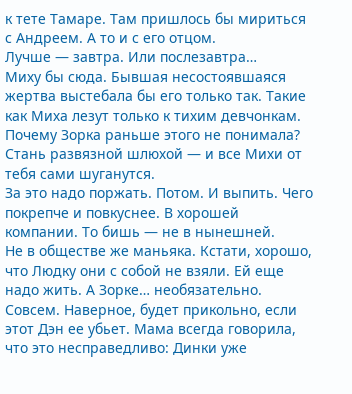к тете Тамаре. Там пришлось бы мириться с Андреем. А то и с его отцом.
Лучше — завтра. Или послезавтра…
Миху бы сюда. Бывшая несостоявшаяся жертва выстебала бы его только так. Такие как Миха лезут только к тихим девчонкам. Почему Зорка раньше этого не понимала? Стань развязной шлюхой — и все Михи от тебя сами шуганутся.
За это надо поржать. Потом. И выпить. Чего покрепче и повкуснее. В хорошей компании. То бишь — не в нынешней.
Не в обществе же маньяка. Кстати, хорошо, что Людку они с собой не взяли. Ей еще надо жить. А Зорке… необязательно. Совсем. Наверное, будет прикольно, если этот Дэн ее убьет. Мама всегда говорила, что это несправедливо: Динки уже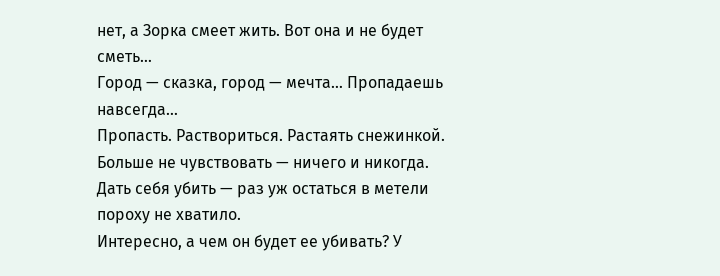нет, а Зорка смеет жить. Вот она и не будет сметь…
Город — сказка, город — мечта… Пропадаешь навсегда…
Пропасть. Раствориться. Растаять снежинкой. Больше не чувствовать — ничего и никогда. Дать себя убить — раз уж остаться в метели пороху не хватило.
Интересно, а чем он будет ее убивать? У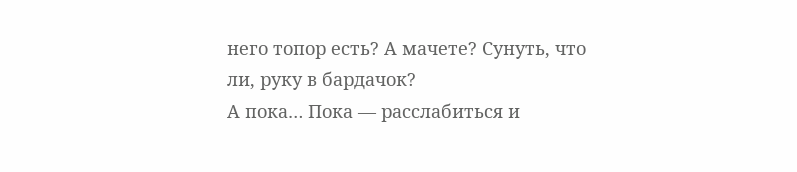него топор есть? А мачете? Сунуть, что ли, руку в бардачок?
А пока… Пока — расслабиться и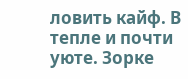ловить кайф. В тепле и почти уюте. Зорке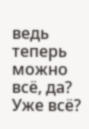ведь теперь можно всё, да? Уже всё?